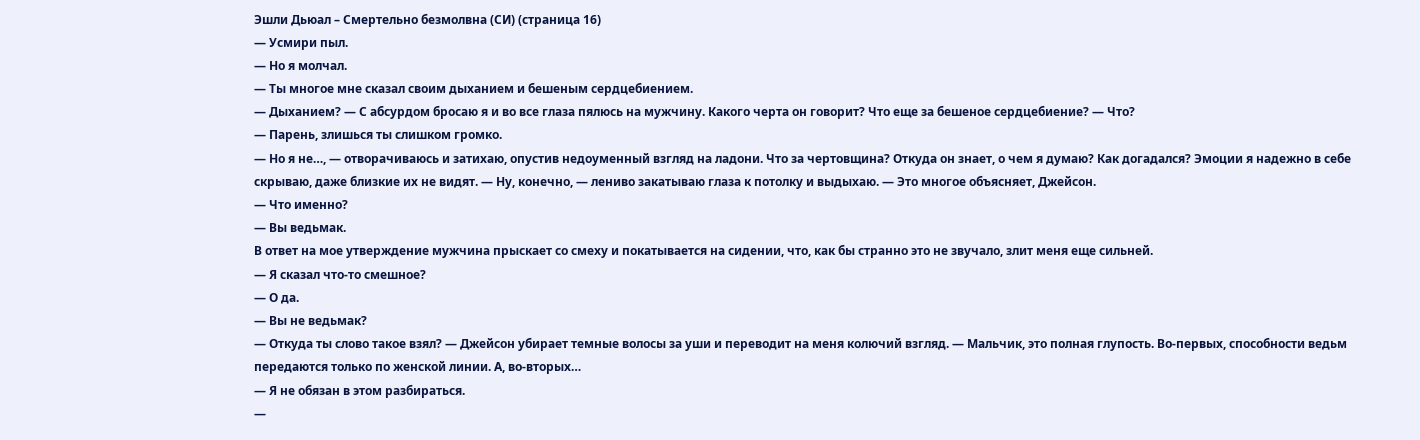Эшли Дьюал – Смертельно безмолвна (СИ) (страница 16)
— Усмири пыл.
— Но я молчал.
— Ты многое мне сказал своим дыханием и бешеным сердцебиением.
— Дыханием? — С абсурдом бросаю я и во все глаза пялюсь на мужчину. Какого черта он говорит? Что еще за бешеное сердцебиение? — Что?
— Парень, злишься ты слишком громко.
— Но я не…, — отворачиваюсь и затихаю, опустив недоуменный взгляд на ладони. Что за чертовщина? Откуда он знает, о чем я думаю? Как догадался? Эмоции я надежно в себе скрываю, даже близкие их не видят. — Ну, конечно, — лениво закатываю глаза к потолку и выдыхаю. — Это многое объясняет, Джейсон.
— Что именно?
— Вы ведьмак.
В ответ на мое утверждение мужчина прыскает со смеху и покатывается на сидении, что, как бы странно это не звучало, злит меня еще сильней.
— Я сказал что-то смешное?
— О да.
— Вы не ведьмак?
— Откуда ты слово такое взял? — Джейсон убирает темные волосы за уши и переводит на меня колючий взгляд. — Мальчик, это полная глупость. Во-первых, способности ведьм передаются только по женской линии. А, во-вторых…
— Я не обязан в этом разбираться.
—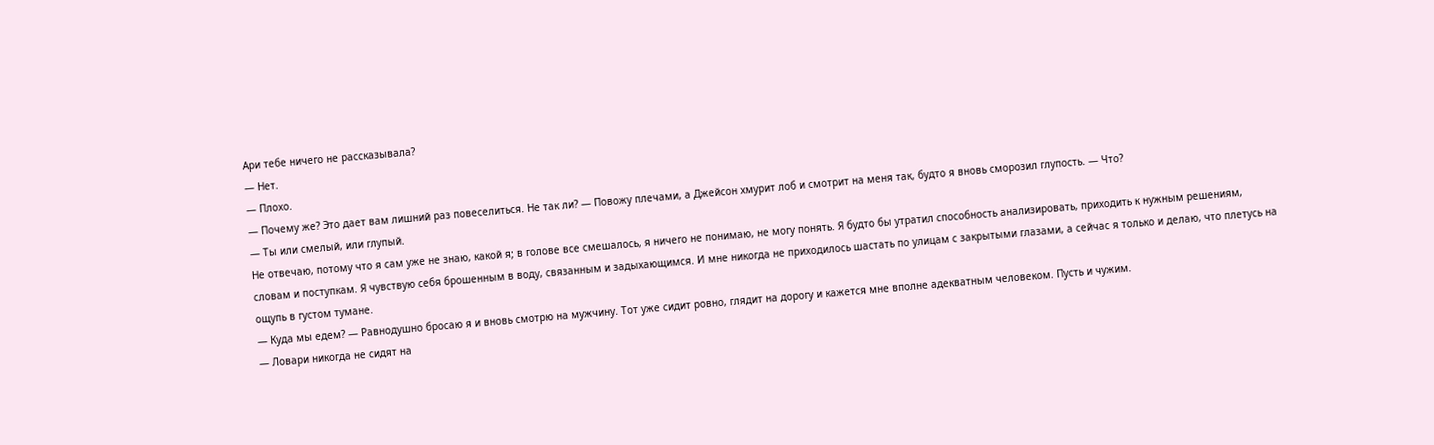Ари тебе ничего не рассказывала?
— Нет.
— Плохо.
— Почему же? Это дает вам лишний раз повеселиться. Не так ли? — Повожу плечами, а Джейсон хмурит лоб и смотрит на меня так, будто я вновь сморозил глупость. — Что?
— Ты или смелый, или глупый.
Не отвечаю, потому что я сам уже не знаю, какой я; в голове все смешалось, я ничего не понимаю, не могу понять. Я будто бы утратил способность анализировать, приходить к нужным решениям, словам и поступкам. Я чувствую себя брошенным в воду, связанным и задыхающимся. И мне никогда не приходилось шастать по улицам с закрытыми глазами, а сейчас я только и делаю, что плетусь на ощупь в густом тумане.
— Куда мы едем? — Равнодушно бросаю я и вновь смотрю на мужчину. Тот уже сидит ровно, глядит на дорогу и кажется мне вполне адекватным человеком. Пусть и чужим.
— Ловари никогда не сидят на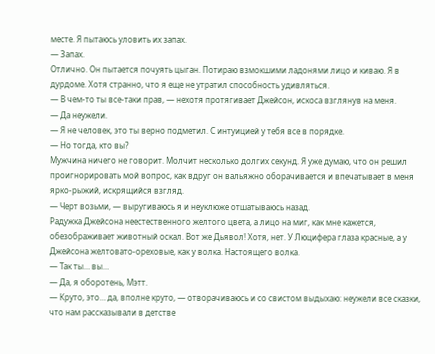месте. Я пытаюсь уловить их запах.
— Запах.
Отлично. Он пытается почуять цыган. Потираю взмокшими ладонями лицо и киваю. Я в дурдоме. Хотя странно, что я еще не утратил способность удивляться.
— В чем-то ты все-таки прав, — нехотя протягивает Джейсон, искоса взглянув на меня.
— Да неужели.
— Я не человек, это ты верно подметил. С интуицией у тебя все в порядке.
— Но тогда, кто вы?
Мужчина ничего не говорит. Молчит несколько долгих секунд. Я уже думаю, что он решил проигнорировать мой вопрос, как вдруг он вальяжно оборачивается и впечатывает в меня ярко-рыжий, искрящийся взгляд.
— Черт возьми, — выругиваюсь я и неуклюже отшатываюсь назад.
Радужка Джейсона неестественного желтого цвета, а лицо на миг, как мне кажется, обезображивает животный оскал. Вот же Дьявол! Хотя, нет. У Люцифера глаза красные, а у Джейсона желтовато-ореховые, как у волка. Настоящего волка.
— Так ты… вы…
— Да, я оборотень, Мэтт.
— Круто, это… да, вполне круто, — отворачиваюсь и со свистом выдыхаю: неужели все сказки, что нам рассказывали в детстве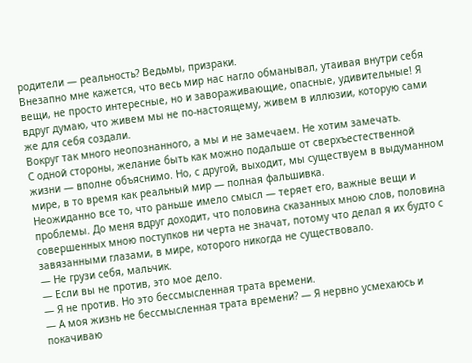родители — реальность? Ведьмы, призраки.
Внезапно мне кажется, что весь мир нас нагло обманывал, утаивая внутри себя вещи, не просто интересные, но и завораживающие, опасные, удивительные! Я вдруг думаю, что живем мы не по-настоящему, живем в иллюзии, которую сами же для себя создали.
Вокруг так много неопознанного, а мы и не замечаем. Не хотим замечать.
С одной стороны, желание быть как можно подальше от сверхъестественной жизни — вполне объяснимо. Но, с другой, выходит, мы существуем в выдуманном мире, в то время как реальный мир — полная фальшивка.
Неожиданно все то, что раньше имело смысл — теряет его, важные вещи и проблемы. До меня вдруг доходит, что половина сказанных мною слов, половина совершенных мною поступков ни черта не значат, потому что делал я их будто с завязанными глазами, в мире, которого никогда не существовало.
— Не грузи себя, мальчик.
— Если вы не против, это мое дело.
— Я не против. Но это бессмысленная трата времени.
— А моя жизнь не бессмысленная трата времени? — Я нервно усмехаюсь и покачиваю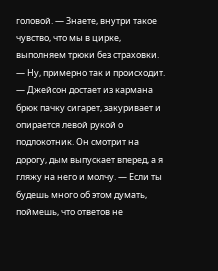головой. — Знаете, внутри такое чувство, что мы в цирке, выполняем трюки без страховки.
— Ну, примерно так и происходит. — Джейсон достает из кармана брюк пачку сигарет, закуривает и опирается левой рукой о подлокотник. Он смотрит на дорогу, дым выпускает вперед, а я гляжу на него и молчу. — Если ты будешь много об этом думать, поймешь, что ответов не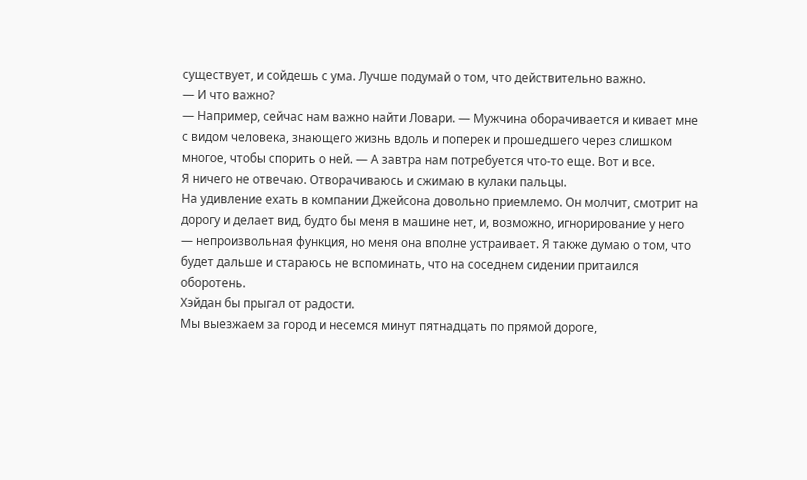существует, и сойдешь с ума. Лучше подумай о том, что действительно важно.
— И что важно?
— Например, сейчас нам важно найти Ловари. — Мужчина оборачивается и кивает мне с видом человека, знающего жизнь вдоль и поперек и прошедшего через слишком многое, чтобы спорить о ней. — А завтра нам потребуется что-то еще. Вот и все.
Я ничего не отвечаю. Отворачиваюсь и сжимаю в кулаки пальцы.
На удивление ехать в компании Джейсона довольно приемлемо. Он молчит, смотрит на дорогу и делает вид, будто бы меня в машине нет, и, возможно, игнорирование у него — непроизвольная функция, но меня она вполне устраивает. Я также думаю о том, что будет дальше и стараюсь не вспоминать, что на соседнем сидении притаился оборотень.
Хэйдан бы прыгал от радости.
Мы выезжаем за город и несемся минут пятнадцать по прямой дороге,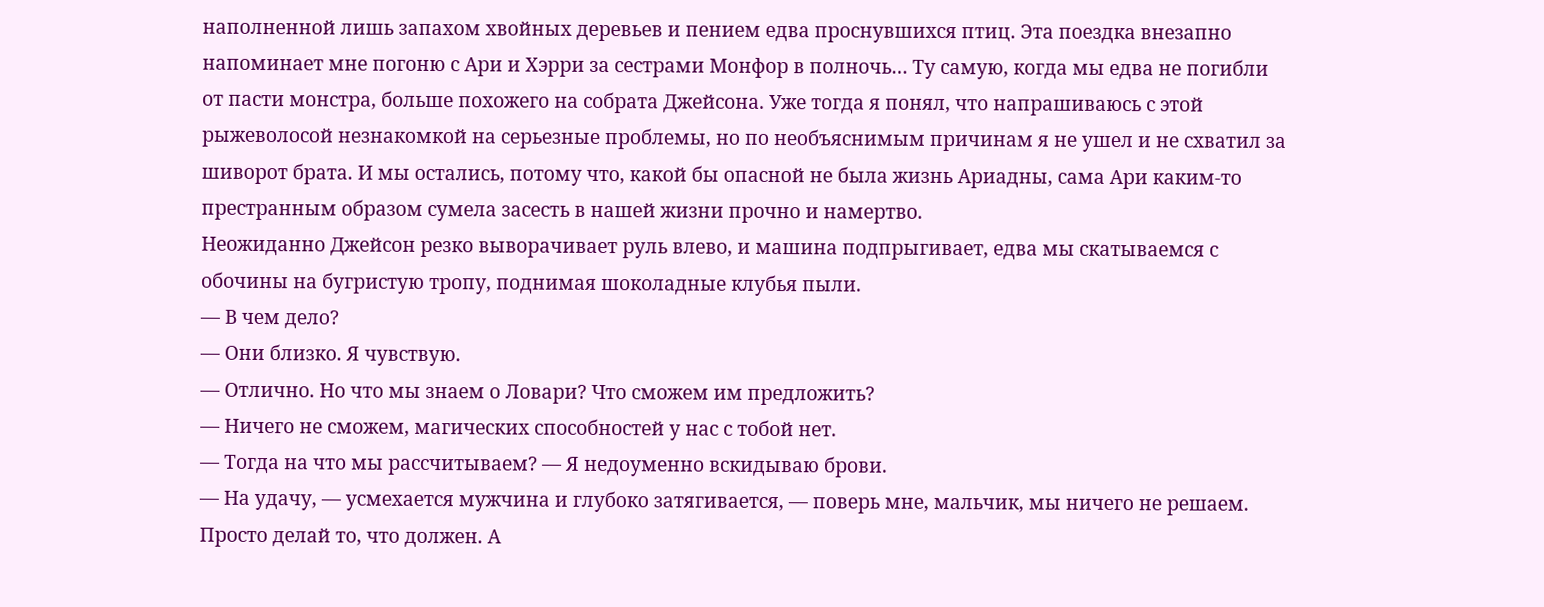наполненной лишь запахом хвойных деревьев и пением едва проснувшихся птиц. Эта поездка внезапно напоминает мне погоню с Ари и Хэрри за сестрами Монфор в полночь… Ту самую, когда мы едва не погибли от пасти монстра, больше похожего на собрата Джейсона. Уже тогда я понял, что напрашиваюсь с этой рыжеволосой незнакомкой на серьезные проблемы, но по необъяснимым причинам я не ушел и не схватил за шиворот брата. И мы остались, потому что, какой бы опасной не была жизнь Ариадны, сама Ари каким-то престранным образом сумела засесть в нашей жизни прочно и намертво.
Неожиданно Джейсон резко выворачивает руль влево, и машина подпрыгивает, едва мы скатываемся с обочины на бугристую тропу, поднимая шоколадные клубья пыли.
— В чем дело?
— Они близко. Я чувствую.
— Отлично. Но что мы знаем о Ловари? Что сможем им предложить?
— Ничего не сможем, магических способностей у нас с тобой нет.
— Тогда на что мы рассчитываем? — Я недоуменно вскидываю брови.
— На удачу, — усмехается мужчина и глубоко затягивается, — поверь мне, мальчик, мы ничего не решаем. Просто делай то, что должен. А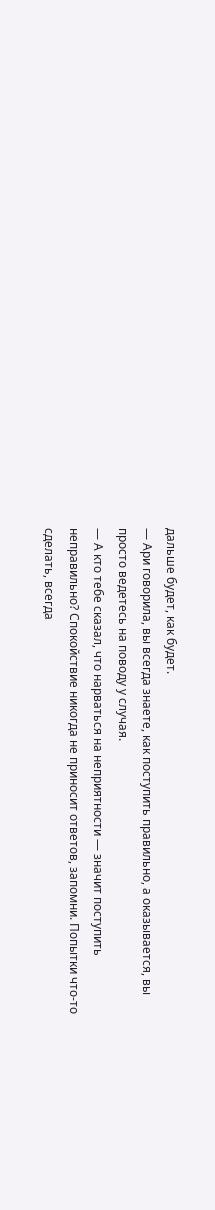дальше будет, как будет.
— Ари говорила, вы всегда знаете, как поступить правильно, а оказывается, вы просто ведетесь на поводу у случая.
— А кто тебе сказал, что нарваться на неприятности — значит поступить неправильно? Спокойствие никогда не приносит ответов, запомни. Попытки что-то сделать, всегда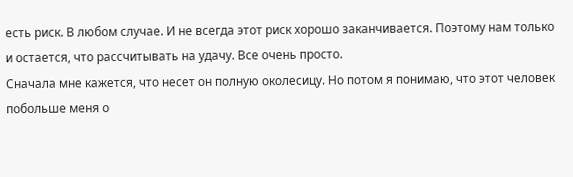есть риск. В любом случае. И не всегда этот риск хорошо заканчивается. Поэтому нам только и остается, что рассчитывать на удачу. Все очень просто.
Сначала мне кажется, что несет он полную околесицу. Но потом я понимаю, что этот человек побольше меня о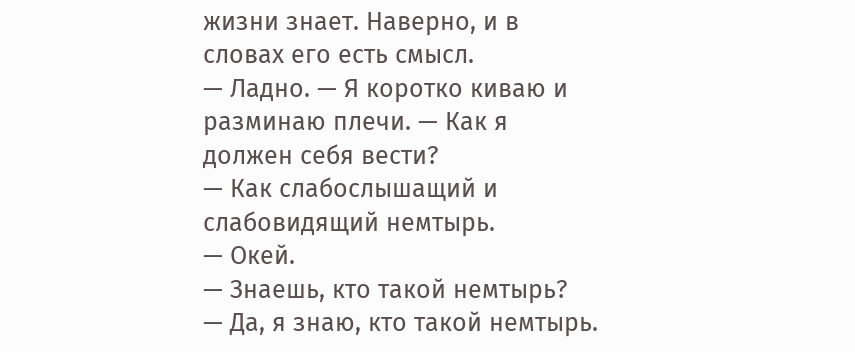жизни знает. Наверно, и в словах его есть смысл.
— Ладно. — Я коротко киваю и разминаю плечи. — Как я должен себя вести?
— Как слабослышащий и слабовидящий немтырь.
— Окей.
— Знаешь, кто такой немтырь?
— Да, я знаю, кто такой немтырь.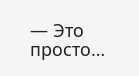— Это просто…